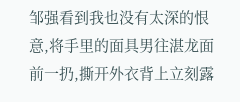邹强看到我也没有太深的恨意,将手里的面具男往湛龙面前一扔,撕开外衣背上立刻露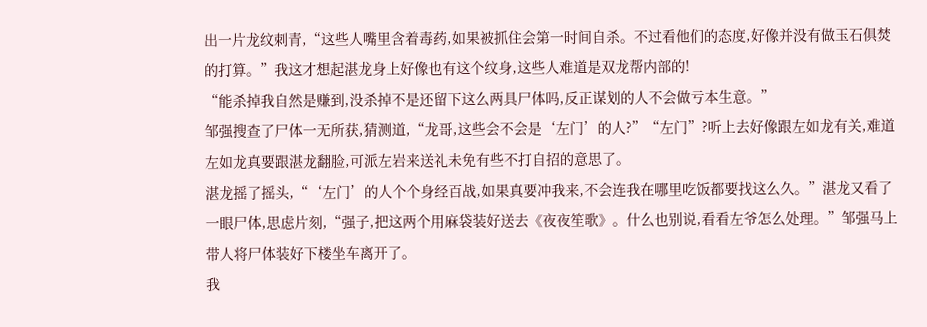出一片龙纹刺青,“这些人嘴里含着毒药,如果被抓住会第一时间自杀。不过看他们的态度,好像并没有做玉石俱焚的打算。”我这才想起湛龙身上好像也有这个纹身,这些人难道是双龙帮内部的!
“能杀掉我自然是赚到,没杀掉不是还留下这么两具尸体吗,反正谋划的人不会做亏本生意。”
邹强搜查了尸体一无所获,猜测道,“龙哥,这些会不会是‘左门’的人?”“左门”?听上去好像跟左如龙有关,难道左如龙真要跟湛龙翻脸,可派左岩来送礼未免有些不打自招的意思了。
湛龙摇了摇头,“‘左门’的人个个身经百战,如果真要冲我来,不会连我在哪里吃饭都要找这么久。”湛龙又看了一眼尸体,思虑片刻,“强子,把这两个用麻袋装好送去《夜夜笙歌》。什么也别说,看看左爷怎么处理。”邹强马上带人将尸体装好下楼坐车离开了。
我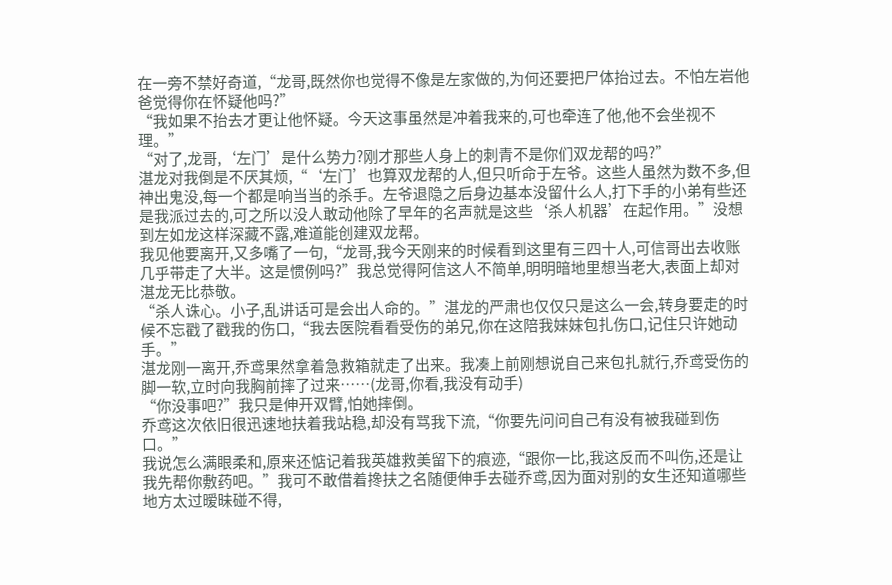在一旁不禁好奇道,“龙哥,既然你也觉得不像是左家做的,为何还要把尸体抬过去。不怕左岩他爸觉得你在怀疑他吗?”
“我如果不抬去才更让他怀疑。今天这事虽然是冲着我来的,可也牵连了他,他不会坐视不理。”
“对了,龙哥,‘左门’是什么势力?刚才那些人身上的刺青不是你们双龙帮的吗?”
湛龙对我倒是不厌其烦,“‘左门’也算双龙帮的人,但只听命于左爷。这些人虽然为数不多,但神出鬼没,每一个都是响当当的杀手。左爷退隐之后身边基本没留什么人,打下手的小弟有些还是我派过去的,可之所以没人敢动他除了早年的名声就是这些‘杀人机器’在起作用。”没想到左如龙这样深藏不露,难道能创建双龙帮。
我见他要离开,又多嘴了一句,“龙哥,我今天刚来的时候看到这里有三四十人,可信哥出去收账几乎带走了大半。这是惯例吗?”我总觉得阿信这人不简单,明明暗地里想当老大,表面上却对湛龙无比恭敬。
“杀人诛心。小子,乱讲话可是会出人命的。”湛龙的严肃也仅仅只是这么一会,转身要走的时候不忘戳了戳我的伤口,“我去医院看看受伤的弟兄,你在这陪我妹妹包扎伤口,记住只许她动手。”
湛龙刚一离开,乔鸢果然拿着急救箱就走了出来。我凑上前刚想说自己来包扎就行,乔鸢受伤的脚一软,立时向我胸前摔了过来……(龙哥,你看,我没有动手)
“你没事吧?”我只是伸开双臂,怕她摔倒。
乔鸢这次依旧很迅速地扶着我站稳,却没有骂我下流,“你要先问问自己有没有被我碰到伤口。”
我说怎么满眼柔和,原来还惦记着我英雄救美留下的痕迹,“跟你一比,我这反而不叫伤,还是让我先帮你敷药吧。”我可不敢借着搀扶之名随便伸手去碰乔鸢,因为面对别的女生还知道哪些地方太过暧昧碰不得,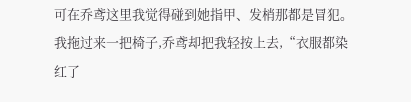可在乔鸢这里我觉得碰到她指甲、发梢那都是冒犯。
我拖过来一把椅子,乔鸢却把我轻按上去,“衣服都染红了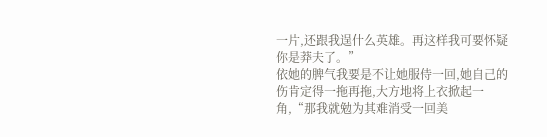一片,还跟我逞什么英雄。再这样我可要怀疑你是莽夫了。”
依她的脾气我要是不让她服侍一回,她自己的伤肯定得一拖再拖,大方地将上衣掀起一角,“那我就勉为其难消受一回美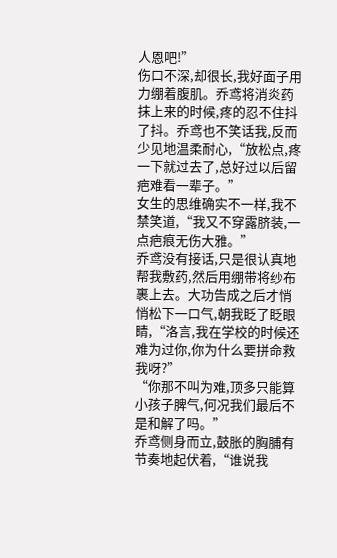人恩吧!”
伤口不深,却很长,我好面子用力绷着腹肌。乔鸢将消炎药抹上来的时候,疼的忍不住抖了抖。乔鸢也不笑话我,反而少见地温柔耐心,“放松点,疼一下就过去了,总好过以后留疤难看一辈子。”
女生的思维确实不一样,我不禁笑道,“我又不穿露脐装,一点疤痕无伤大雅。”
乔鸢没有接话,只是很认真地帮我敷药,然后用绷带将纱布裹上去。大功告成之后才悄悄松下一口气,朝我眨了眨眼睛,“洛言,我在学校的时候还难为过你,你为什么要拼命救我呀?”
“你那不叫为难,顶多只能算小孩子脾气,何况我们最后不是和解了吗。”
乔鸢侧身而立,鼓胀的胸脯有节奏地起伏着,“谁说我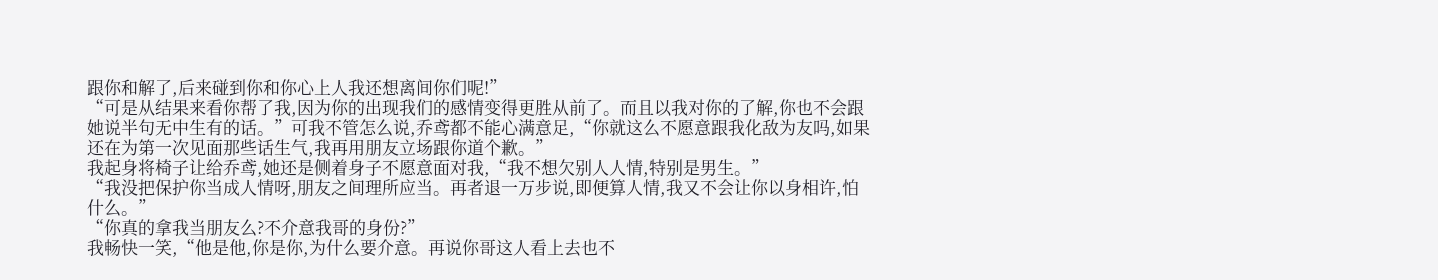跟你和解了,后来碰到你和你心上人我还想离间你们呢!”
“可是从结果来看你帮了我,因为你的出现我们的感情变得更胜从前了。而且以我对你的了解,你也不会跟她说半句无中生有的话。”可我不管怎么说,乔鸢都不能心满意足,“你就这么不愿意跟我化敌为友吗,如果还在为第一次见面那些话生气,我再用朋友立场跟你道个歉。”
我起身将椅子让给乔鸢,她还是侧着身子不愿意面对我,“我不想欠别人人情,特别是男生。”
“我没把保护你当成人情呀,朋友之间理所应当。再者退一万步说,即便算人情,我又不会让你以身相许,怕什么。”
“你真的拿我当朋友么?不介意我哥的身份?”
我畅快一笑,“他是他,你是你,为什么要介意。再说你哥这人看上去也不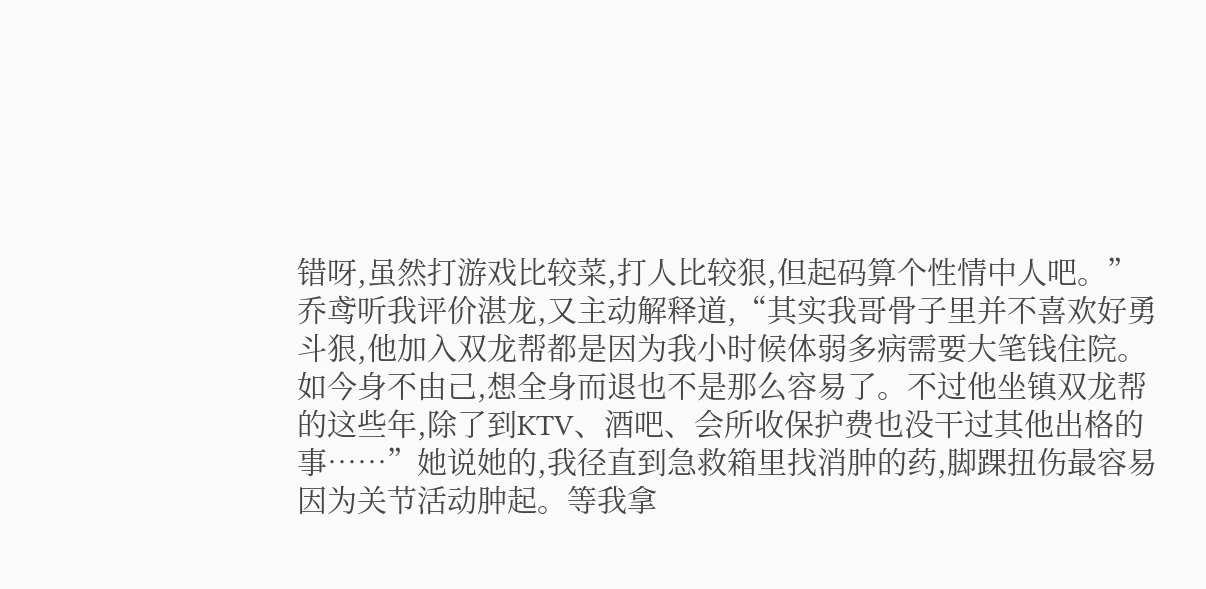错呀,虽然打游戏比较菜,打人比较狠,但起码算个性情中人吧。”
乔鸢听我评价湛龙,又主动解释道,“其实我哥骨子里并不喜欢好勇斗狠,他加入双龙帮都是因为我小时候体弱多病需要大笔钱住院。如今身不由己,想全身而退也不是那么容易了。不过他坐镇双龙帮的这些年,除了到KTV、酒吧、会所收保护费也没干过其他出格的事……”她说她的,我径直到急救箱里找消肿的药,脚踝扭伤最容易因为关节活动肿起。等我拿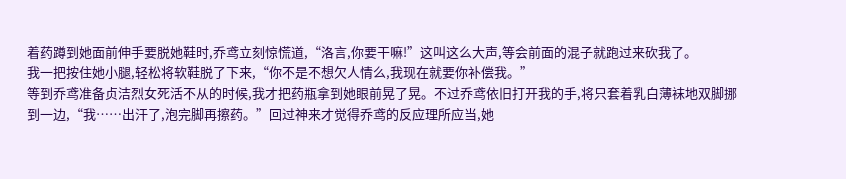着药蹲到她面前伸手要脱她鞋时,乔鸢立刻惊慌道,“洛言,你要干嘛!”这叫这么大声,等会前面的混子就跑过来砍我了。
我一把按住她小腿,轻松将软鞋脱了下来,“你不是不想欠人情么,我现在就要你补偿我。”
等到乔鸢准备贞洁烈女死活不从的时候,我才把药瓶拿到她眼前晃了晃。不过乔鸢依旧打开我的手,将只套着乳白薄袜地双脚挪到一边,“我……出汗了,泡完脚再擦药。”回过神来才觉得乔鸢的反应理所应当,她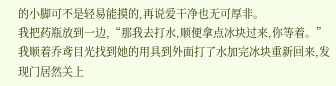的小脚可不是轻易能摸的,再说爱干净也无可厚非。
我把药瓶放到一边,“那我去打水,顺便拿点冰块过来,你等着。”我顺着乔鸢目光找到她的用具到外面打了水加完冰块重新回来,发现门居然关上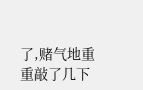了,赌气地重重敲了几下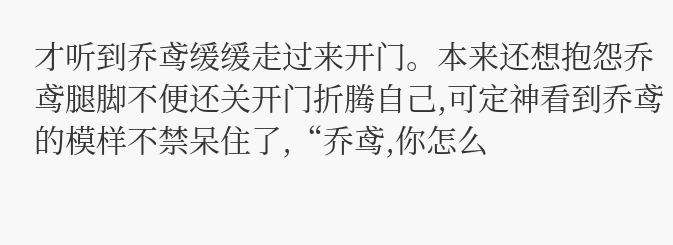才听到乔鸢缓缓走过来开门。本来还想抱怨乔鸢腿脚不便还关开门折腾自己,可定神看到乔鸢的模样不禁呆住了,“乔鸢,你怎么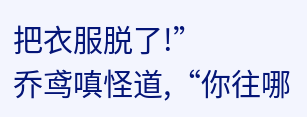把衣服脱了!”
乔鸢嗔怪道,“你往哪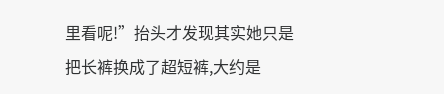里看呢!”抬头才发现其实她只是把长裤换成了超短裤,大约是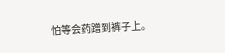怕等会药蹭到裤子上。